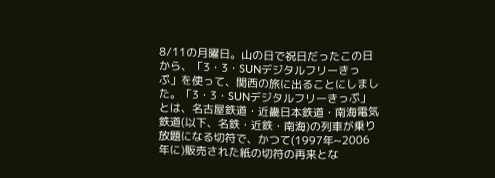8/11の月曜日。山の日で祝日だったこの日から、「3・3・SUNデジタルフリーきっぷ」を使って、関西の旅に出ることにしました。「3・3・SUNデジタルフリーきっぷ」とは、名古屋鉄道・近畿日本鉄道・南海電気鉄道(以下、名鉄・近鉄・南海)の列車が乗り放題になる切符で、かつて(1997年~2006年に)販売された紙の切符の再来とな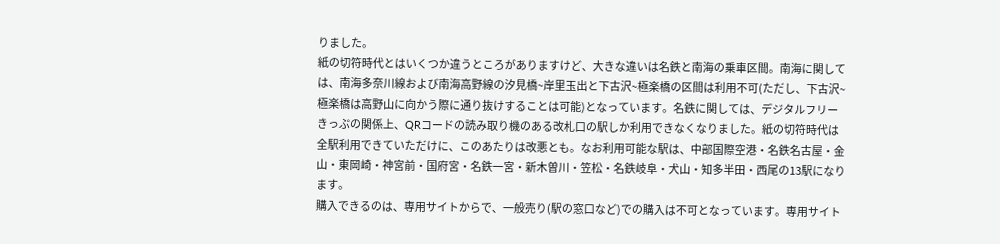りました。
紙の切符時代とはいくつか違うところがありますけど、大きな違いは名鉄と南海の乗車区間。南海に関しては、南海多奈川線および南海高野線の汐見橋~岸里玉出と下古沢~極楽橋の区間は利用不可(ただし、下古沢~極楽橋は高野山に向かう際に通り抜けすることは可能)となっています。名鉄に関しては、デジタルフリーきっぷの関係上、QRコードの読み取り機のある改札口の駅しか利用できなくなりました。紙の切符時代は全駅利用できていただけに、このあたりは改悪とも。なお利用可能な駅は、中部国際空港・名鉄名古屋・金山・東岡崎・神宮前・国府宮・名鉄一宮・新木曽川・笠松・名鉄岐阜・犬山・知多半田・西尾の13駅になります。
購入できるのは、専用サイトからで、一般売り(駅の窓口など)での購入は不可となっています。専用サイト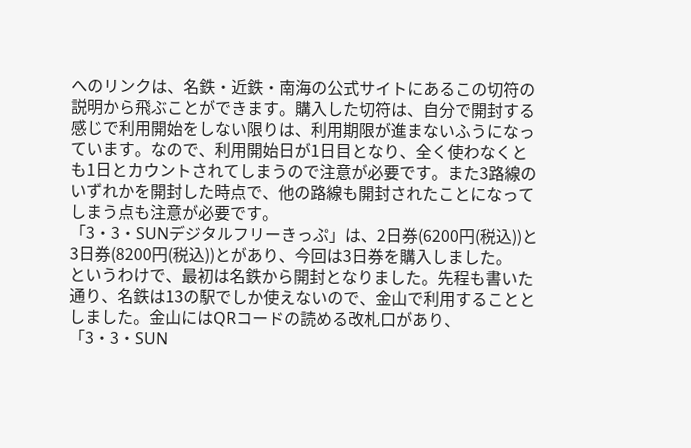へのリンクは、名鉄・近鉄・南海の公式サイトにあるこの切符の説明から飛ぶことができます。購入した切符は、自分で開封する感じで利用開始をしない限りは、利用期限が進まないふうになっています。なので、利用開始日が1日目となり、全く使わなくとも1日とカウントされてしまうので注意が必要です。また3路線のいずれかを開封した時点で、他の路線も開封されたことになってしまう点も注意が必要です。
「3・3・SUNデジタルフリーきっぷ」は、2日券(6200円(税込))と3日券(8200円(税込))とがあり、今回は3日券を購入しました。
というわけで、最初は名鉄から開封となりました。先程も書いた通り、名鉄は13の駅でしか使えないので、金山で利用することとしました。金山にはQRコードの読める改札口があり、「3・3・SUN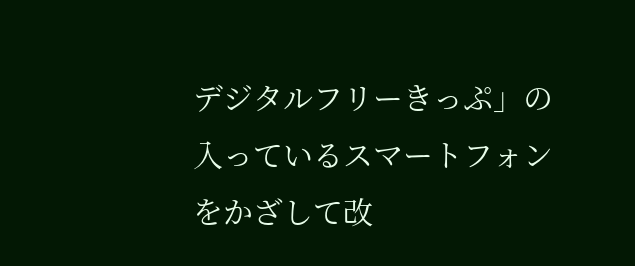デジタルフリーきっぷ」の入っているスマートフォンをかざして改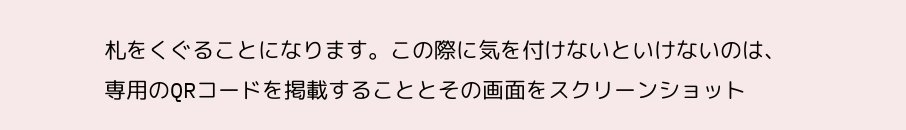札をくぐることになります。この際に気を付けないといけないのは、専用のQRコードを掲載することとその画面をスクリーンショット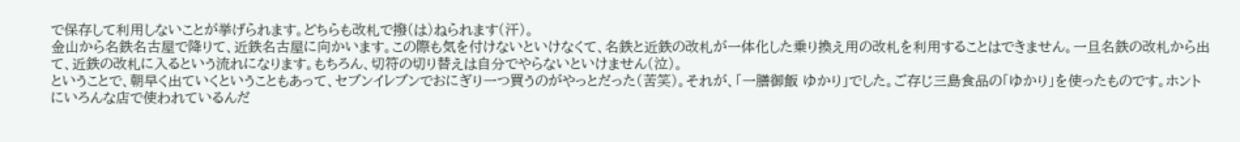で保存して利用しないことが挙げられます。どちらも改札で撥(は)ねられます(汗)。
金山から名鉄名古屋で降りて、近鉄名古屋に向かいます。この際も気を付けないといけなくて、名鉄と近鉄の改札が一体化した乗り換え用の改札を利用することはできません。一旦名鉄の改札から出て、近鉄の改札に入るという流れになります。もちろん、切符の切り替えは自分でやらないといけません(泣)。
ということで、朝早く出ていくということもあって、セブンイレブンでおにぎり一つ買うのがやっとだった(苦笑)。それが、「一膳御飯 ゆかり」でした。ご存じ三島食品の「ゆかり」を使ったものです。ホントにいろんな店で使われているんだ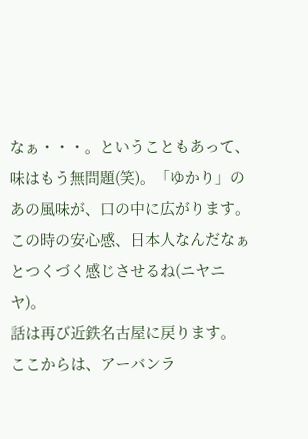なぁ・・・。ということもあって、味はもう無問題(笑)。「ゆかり」のあの風味が、口の中に広がります。この時の安心感、日本人なんだなぁとつくづく感じさせるね(ニヤニヤ)。
話は再び近鉄名古屋に戻ります。
ここからは、アーバンラ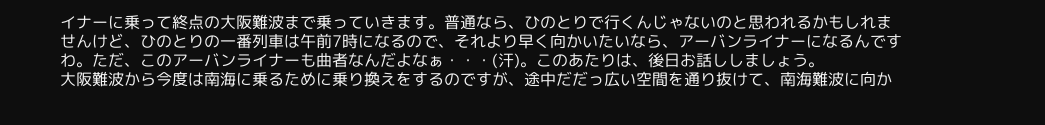イナーに乗って終点の大阪難波まで乗っていきます。普通なら、ひのとりで行くんじゃないのと思われるかもしれませんけど、ひのとりの一番列車は午前7時になるので、それより早く向かいたいなら、アーバンライナーになるんですわ。ただ、このアーバンライナーも曲者なんだよなぁ・・・(汗)。このあたりは、後日お話ししましょう。
大阪難波から今度は南海に乗るために乗り換えをするのですが、途中だだっ広い空間を通り抜けて、南海難波に向か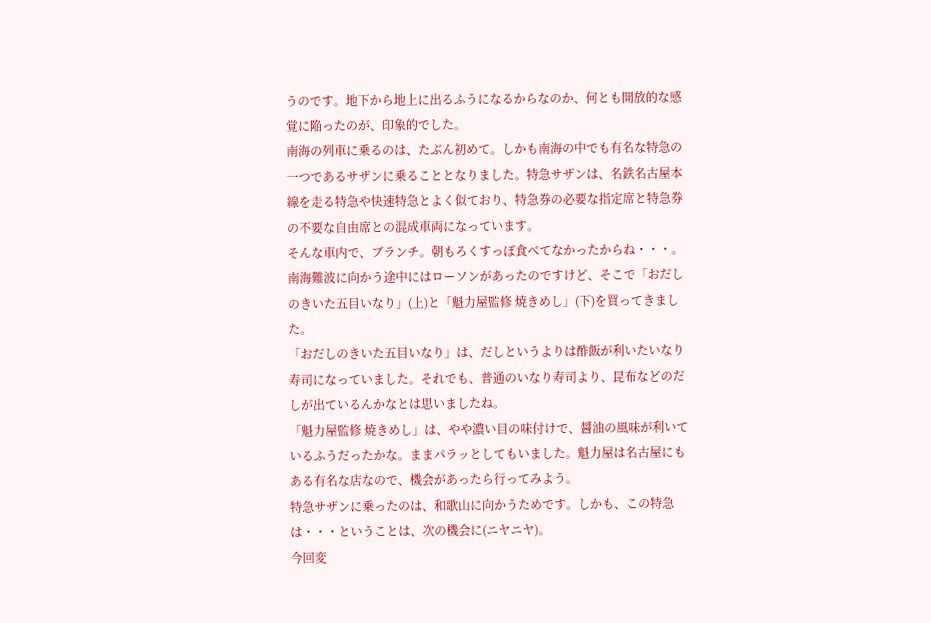うのです。地下から地上に出るふうになるからなのか、何とも開放的な感覚に陥ったのが、印象的でした。
南海の列車に乗るのは、たぶん初めて。しかも南海の中でも有名な特急の一つであるサザンに乗ることとなりました。特急サザンは、名鉄名古屋本線を走る特急や快速特急とよく似ており、特急券の必要な指定席と特急券の不要な自由席との混成車両になっています。
そんな車内で、ブランチ。朝もろくすっぽ食べてなかったからね・・・。南海難波に向かう途中にはローソンがあったのですけど、そこで「おだしのきいた五目いなり」(上)と「魁力屋監修 焼きめし」(下)を買ってきました。
「おだしのきいた五目いなり」は、だしというよりは酢飯が利いたいなり寿司になっていました。それでも、普通のいなり寿司より、昆布などのだしが出ているんかなとは思いましたね。
「魁力屋監修 焼きめし」は、やや濃い目の味付けで、醤油の風味が利いているふうだったかな。ままパラッとしてもいました。魁力屋は名古屋にもある有名な店なので、機会があったら行ってみよう。
特急サザンに乗ったのは、和歌山に向かうためです。しかも、この特急は・・・ということは、次の機会に(ニヤニヤ)。
今回変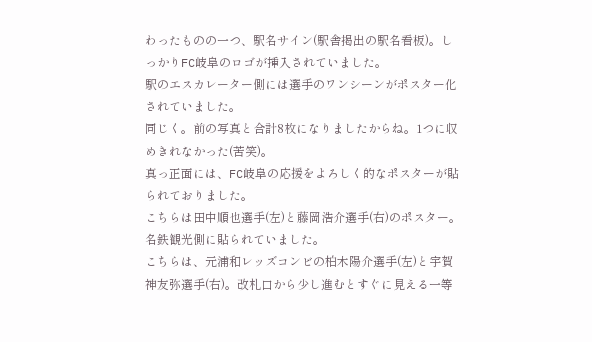わったものの一つ、駅名サイン(駅舎掲出の駅名看板)。しっかりFC岐阜のロゴが挿入されていました。
駅のエスカレーター側には選手のワンシーンがポスター化されていました。
同じく。前の写真と合計8枚になりましたからね。1つに収めきれなかった(苦笑)。
真っ正面には、FC岐阜の応援をよろしく的なポスターが貼られておりました。
こちらは田中順也選手(左)と藤岡浩介選手(右)のポスター。名鉄観光側に貼られていました。
こちらは、元浦和レッズコンビの柏木陽介選手(左)と宇賀神友弥選手(右)。改札口から少し進むとすぐに見える一等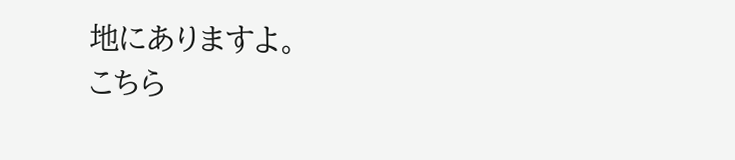地にありますよ。
こちら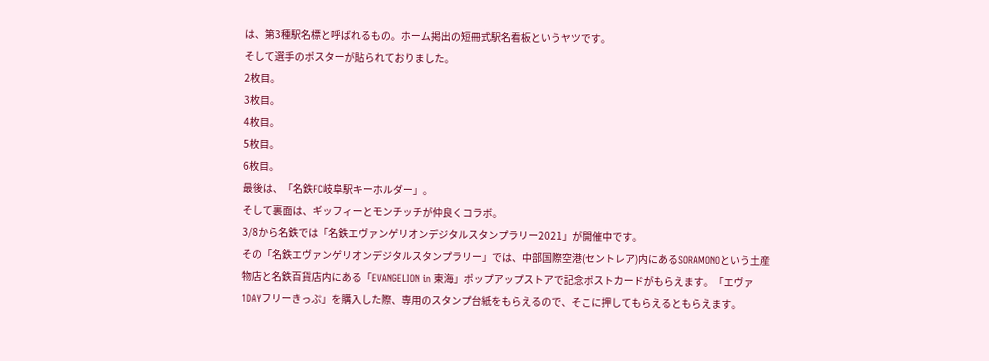は、第3種駅名標と呼ばれるもの。ホーム掲出の短冊式駅名看板というヤツです。
そして選手のポスターが貼られておりました。
2枚目。
3枚目。
4枚目。
5枚目。
6枚目。
最後は、「名鉄FC岐阜駅キーホルダー」。
そして裏面は、ギッフィーとモンチッチが仲良くコラボ。
3/8から名鉄では「名鉄エヴァンゲリオンデジタルスタンプラリー2021」が開催中です。
その「名鉄エヴァンゲリオンデジタルスタンプラリー」では、中部国際空港(セントレア)内にあるSORAMONOという土産物店と名鉄百貨店内にある「EVANGELION in 東海」ポップアップストアで記念ポストカードがもらえます。「エヴァ1DAYフリーきっぷ」を購入した際、専用のスタンプ台紙をもらえるので、そこに押してもらえるともらえます。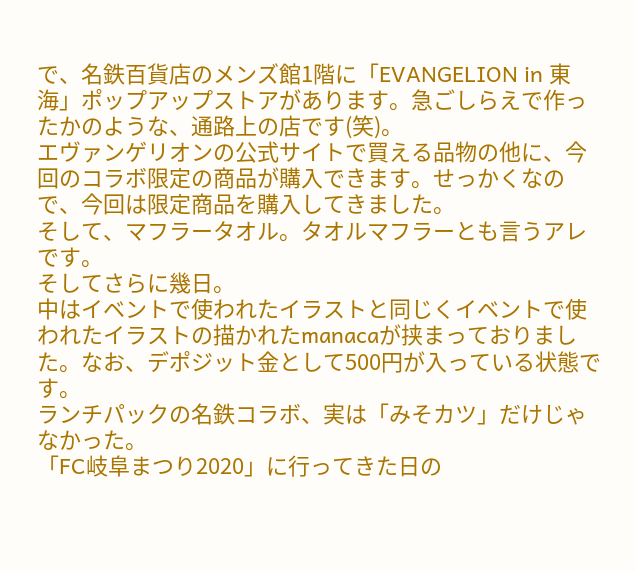で、名鉄百貨店のメンズ館1階に「EVANGELION in 東海」ポップアップストアがあります。急ごしらえで作ったかのような、通路上の店です(笑)。
エヴァンゲリオンの公式サイトで買える品物の他に、今回のコラボ限定の商品が購入できます。せっかくなので、今回は限定商品を購入してきました。
そして、マフラータオル。タオルマフラーとも言うアレです。
そしてさらに幾日。
中はイベントで使われたイラストと同じくイベントで使われたイラストの描かれたmanacaが挟まっておりました。なお、デポジット金として500円が入っている状態です。
ランチパックの名鉄コラボ、実は「みそカツ」だけじゃなかった。
「FC岐阜まつり2020」に行ってきた日の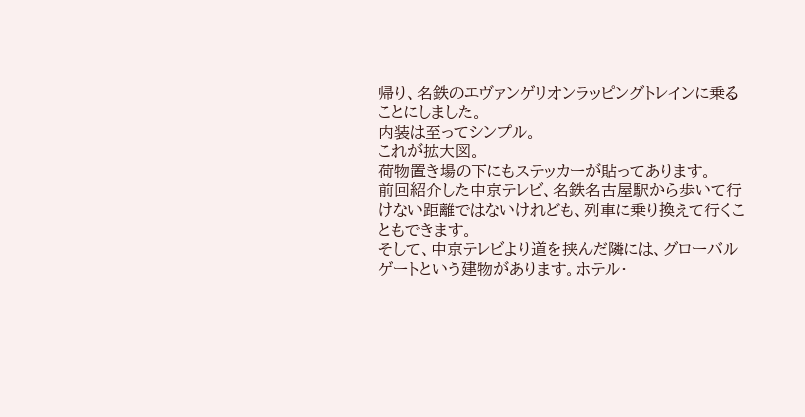帰り、名鉄のエヴァンゲリオンラッピングトレインに乗ることにしました。
内装は至ってシンプル。
これが拡大図。
荷物置き場の下にもステッカーが貼ってあります。
前回紹介した中京テレビ、名鉄名古屋駅から歩いて行けない距離ではないけれども、列車に乗り換えて行くこともできます。
そして、中京テレビより道を挟んだ隣には、グローバルゲートという建物があります。ホテル・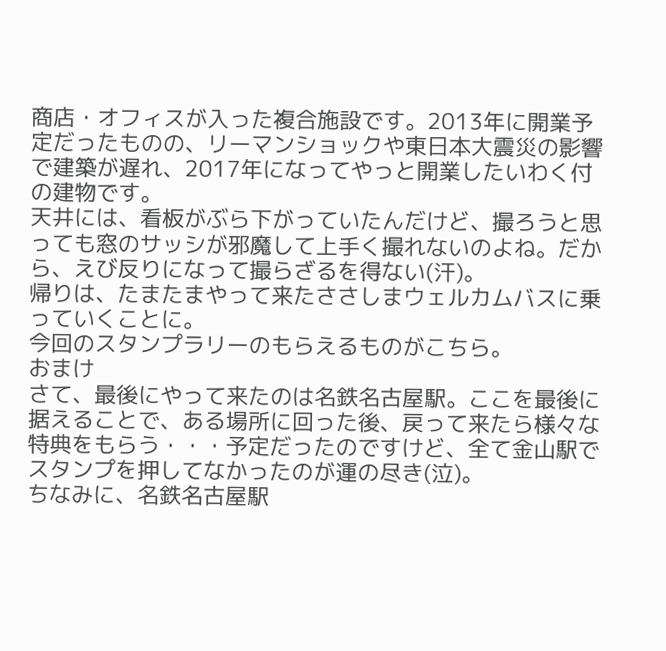商店・オフィスが入った複合施設です。2013年に開業予定だったものの、リーマンショックや東日本大震災の影響で建築が遅れ、2017年になってやっと開業したいわく付の建物です。
天井には、看板がぶら下がっていたんだけど、撮ろうと思っても窓のサッシが邪魔して上手く撮れないのよね。だから、えび反りになって撮らざるを得ない(汗)。
帰りは、たまたまやって来たささしまウェルカムバスに乗っていくことに。
今回のスタンプラリーのもらえるものがこちら。
おまけ
さて、最後にやって来たのは名鉄名古屋駅。ここを最後に据えることで、ある場所に回った後、戻って来たら様々な特典をもらう・・・予定だったのですけど、全て金山駅でスタンプを押してなかったのが運の尽き(泣)。
ちなみに、名鉄名古屋駅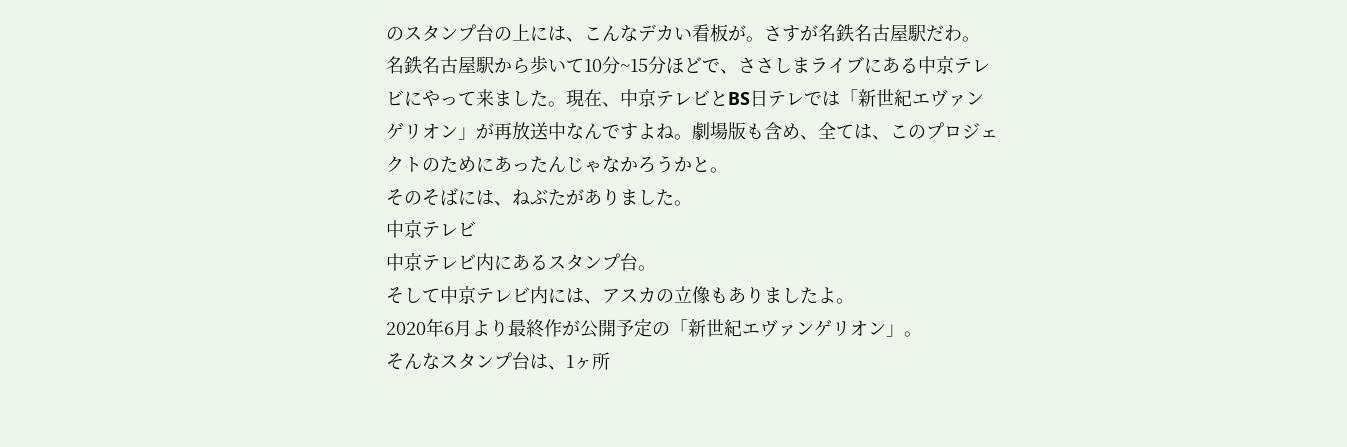のスタンプ台の上には、こんなデカい看板が。さすが名鉄名古屋駅だわ。
名鉄名古屋駅から歩いて10分~15分ほどで、ささしまライブにある中京テレビにやって来ました。現在、中京テレビとBS日テレでは「新世紀エヴァンゲリオン」が再放送中なんですよね。劇場版も含め、全ては、このプロジェクトのためにあったんじゃなかろうかと。
そのそばには、ねぶたがありました。
中京テレビ
中京テレビ内にあるスタンプ台。
そして中京テレビ内には、アスカの立像もありましたよ。
2020年6月より最終作が公開予定の「新世紀エヴァンゲリオン」。
そんなスタンプ台は、1ヶ所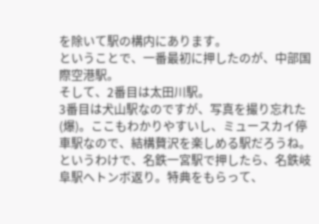を除いて駅の構内にあります。
ということで、一番最初に押したのが、中部国際空港駅。
そして、2番目は太田川駅。
3番目は犬山駅なのですが、写真を撮り忘れた(爆)。ここもわかりやすいし、ミュースカイ停車駅なので、結構贅沢を楽しめる駅だろうね。
というわけで、名鉄一宮駅で押したら、名鉄岐阜駅へトンボ返り。特典をもらって、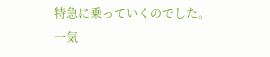特急に乗っていくのでした。
一気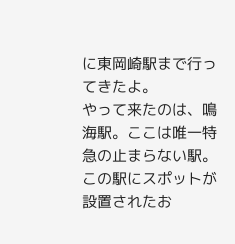に東岡崎駅まで行ってきたよ。
やって来たのは、鳴海駅。ここは唯一特急の止まらない駅。この駅にスポットが設置されたお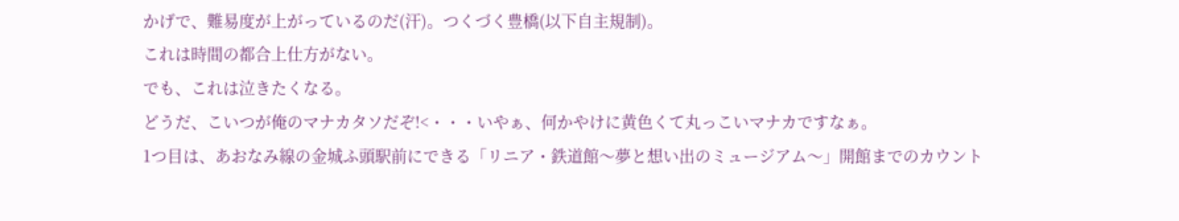かげで、難易度が上がっているのだ(汗)。つくづく豊橋(以下自主規制)。
これは時間の都合上仕方がない。
でも、これは泣きたくなる。
どうだ、こいつが俺のマナカタソだぞ!<・・・いやぁ、何かやけに黄色くて丸っこいマナカですなぁ。
1つ目は、あおなみ線の金城ふ頭駅前にできる「リニア・鉄道館〜夢と想い出のミュージアム〜」開館までのカウント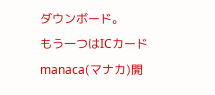ダウンボード。
もう一つはICカードmanaca(マナカ)開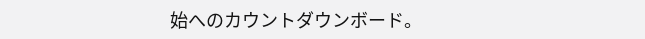始へのカウントダウンボード。